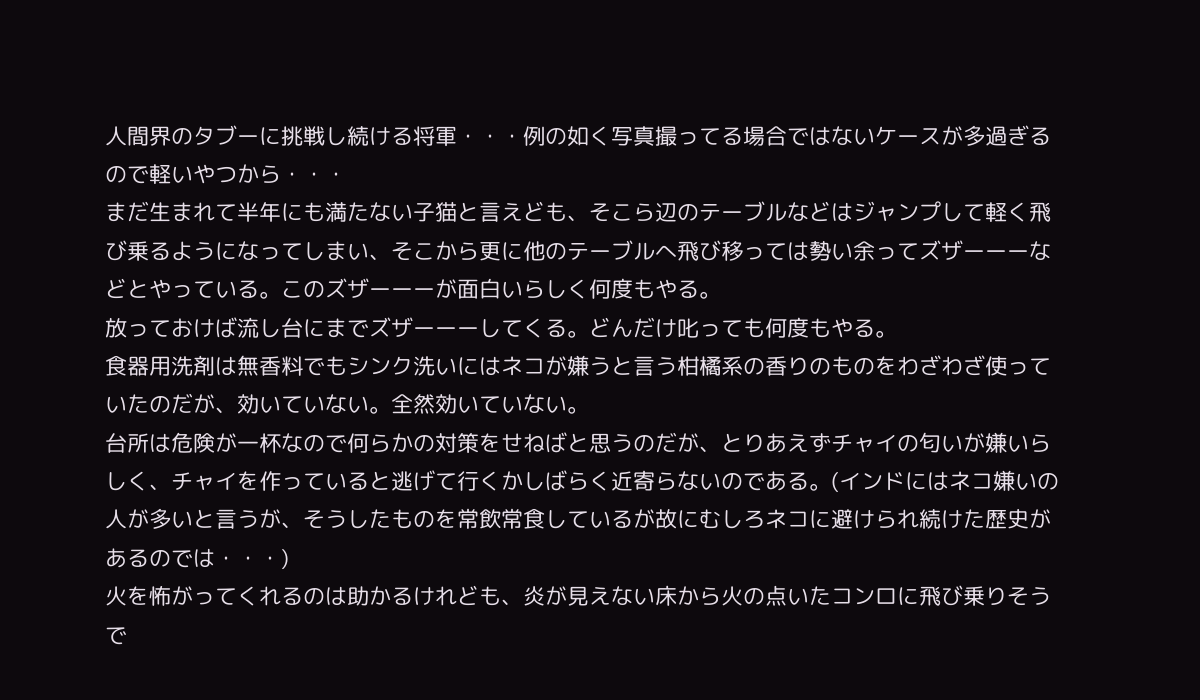人間界のタブーに挑戦し続ける将軍・・・例の如く写真撮ってる場合ではないケースが多過ぎるので軽いやつから・・・
まだ生まれて半年にも満たない子猫と言えども、そこら辺のテーブルなどはジャンプして軽く飛び乗るようになってしまい、そこから更に他のテーブルへ飛び移っては勢い余ってズザーーーなどとやっている。このズザーーーが面白いらしく何度もやる。
放っておけば流し台にまでズザーーーしてくる。どんだけ叱っても何度もやる。
食器用洗剤は無香料でもシンク洗いにはネコが嫌うと言う柑橘系の香りのものをわざわざ使っていたのだが、効いていない。全然効いていない。
台所は危険が一杯なので何らかの対策をせねばと思うのだが、とりあえずチャイの匂いが嫌いらしく、チャイを作っていると逃げて行くかしばらく近寄らないのである。(インドにはネコ嫌いの人が多いと言うが、そうしたものを常飲常食しているが故にむしろネコに避けられ続けた歴史があるのでは・・・)
火を怖がってくれるのは助かるけれども、炎が見えない床から火の点いたコンロに飛び乗りそうで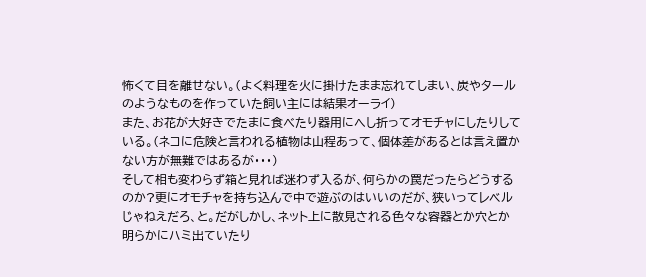怖くて目を離せない。(よく料理を火に掛けたまま忘れてしまい、炭やタールのようなものを作っていた飼い主には結果オーライ)
また、お花が大好きでたまに食べたり器用にへし折ってオモチャにしたりしている。(ネコに危険と言われる植物は山程あって、個体差があるとは言え置かない方が無難ではあるが・・・)
そして相も変わらず箱と見れば迷わず入るが、何らかの罠だったらどうするのか?更にオモチャを持ち込んで中で遊ぶのはいいのだが、狭いってレベルじゃねえだろ、と。だがしかし、ネット上に散見される色々な容器とか穴とか明らかにハミ出ていたり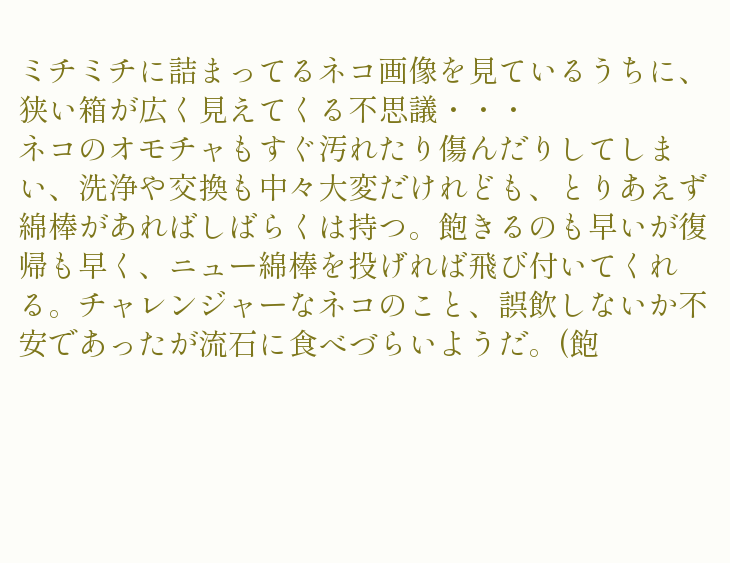ミチミチに詰まってるネコ画像を見ているうちに、狭い箱が広く見えてくる不思議・・・
ネコのオモチャもすぐ汚れたり傷んだりしてしまい、洗浄や交換も中々大変だけれども、とりあえず綿棒があればしばらくは持つ。飽きるのも早いが復帰も早く、ニュー綿棒を投げれば飛び付いてくれる。チャレンジャーなネコのこと、誤飲しないか不安であったが流石に食べづらいようだ。(飽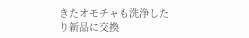きたオモチャも洗浄したり新品に交換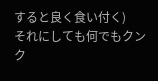すると良く食い付く)
それにしても何でもクンク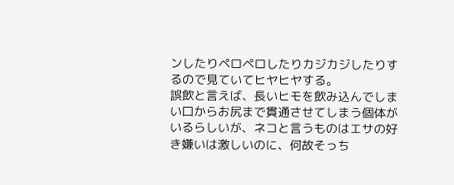ンしたりペロペロしたりカジカジしたりするので見ていてヒヤヒヤする。
誤飲と言えば、長いヒモを飲み込んでしまい口からお尻まで貫通させてしまう個体がいるらしいが、ネコと言うものはエサの好き嫌いは激しいのに、何故そっち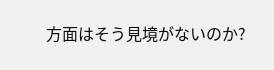方面はそう見境がないのか?